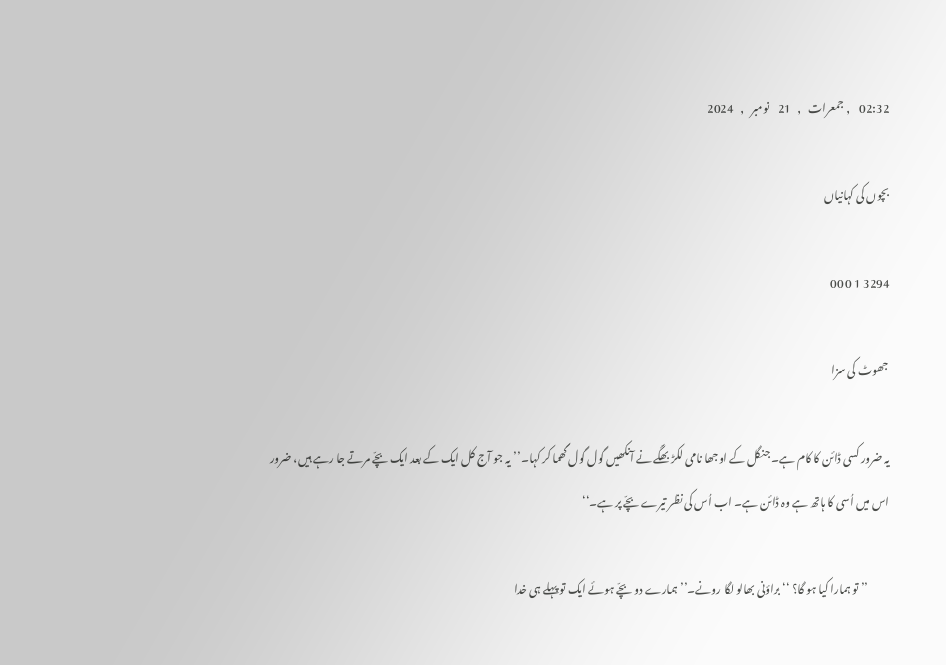02:32    , جمعرات   ,   21    نومبر   ,   2024

بچوں کی کہانیاں

3294 1 0 00

جھوٹ کی سزا

یہ ضرور کسی ڈائن کا کام ہے۔ جنگل کے اوجھا نامی لکڑ بھگّے نے آنکھیں گول گول گھما کر کہا۔’’یہ جو آج کل ایک کے بعد ایک بچّے مرتے جا رہے ہیں، ضرور اس میں اُسی کا ہاتھ ہے وہ ڈائن ہے۔ اب اُس کی نظر تیرے بچّے پر ہے۔‘‘

          ’’ تو ہمارا کیا ہو گا؟ ‘‘براؤنی بھالو لگا رونے۔’’ہمارے دو بچّے ہوئے ایک تو پہلے ہی خدا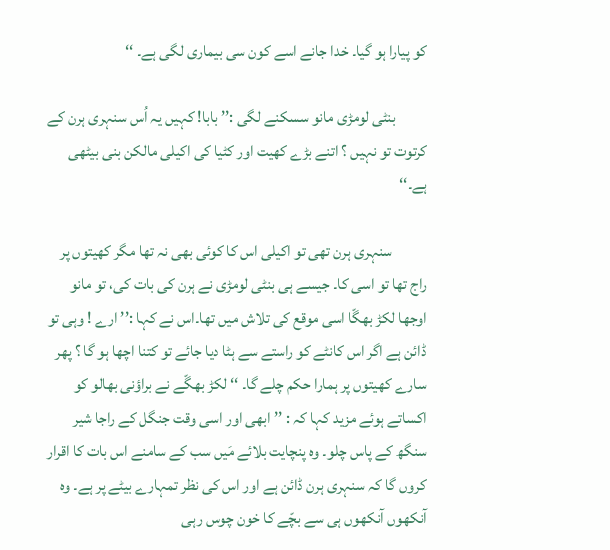کو پیارا ہو گیا۔ خدا جانے اسے کون سی بیماری لگی ہے۔ ‘‘

          بنٹی لومڑی مانو سسکنے لگی :’’ بابا! کہیں یہ اُس سنہری ہرن کے کرتوت تو نہیں ؟ اتنے بڑے کھیت اور کٹیا کی اکیلی مالکن بنی بیٹھی ہے۔‘‘

           سنہری ہرن تھی تو اکیلی اس کا کوئی بھی نہ تھا مگر کھیتوں پر راج تھا تو اسی کا۔ جیسے ہی بنٹی لومڑی نے ہرن کی بات کی، تو مانو اوجھا لکڑ بھگّا اسی موقع کی تلاش میں تھا۔اس نے کہا :’’ ارے ! وہی تو ڈائن ہے اگر اس کانٹے کو راستے سے ہٹا دیا جائے تو کتنا اچھا ہو گا ؟ پھر سارے کھیتوں پر ہمارا حکم چلے گا۔ ‘‘ لکڑ بھگّے نے براؤنی بھالو کو اکساتے ہوئے مزید کہا کہ : ’’ ابھی اور اسی وقت جنگل کے راجا شیر سنگھ کے پاس چلو۔ وہ پنچایت بلائے مَیں سب کے سامنے اس بات کا اقرار کروں گا کہ سنہری ہرن ڈائن ہے اور اس کی نظر تمہارے بیٹے پر ہے۔ وہ آنکھوں آنکھوں ہی سے بچّے کا خون چوس رہی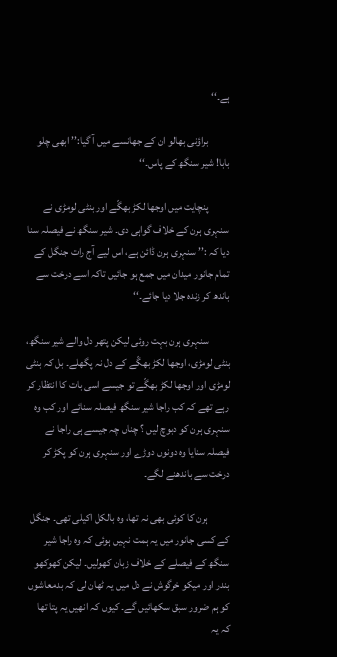ہے۔‘‘

          براؤنی بھالو ان کے جھانسے میں آ گیا:’’ ابھی چلو بابا! شیر سنگھ کے پاس۔‘‘

          پنچایت میں اوجھا لکڑ بھگّے اور بنٹی لومڑی نے سنہری ہرن کے خلاف گواہی دی۔ شیر سنگھ نے فیصلہ سنا دیا کہ :’’ سنہری ہرن ڈائن ہے، اس لیے آج رات جنگل کے تمام جانور میدان میں جمع ہو جائیں تاکہ اسے درخت سے باندھ کر زندہ جلا دیا جائے۔‘‘

          سنہری ہرن بہت روئی لیکن پتھر دل والے شیر سنگھ، بنٹی لومڑی، اوجھا لکڑ بھگّے کے دل نہ پگھلے۔ بل کہ بنٹی لومڑی اور اوجھا لکڑ بھگّے تو جیسے اسی بات کا انتظار کر رہے تھے کہ کب راجا شیر سنگھ فیصلہ سنائے اور کب وہ سنہری ہرن کو دبوچ لیں ؟ چناں چہ جیسے ہی راجا نے فیصلہ سنایا وہ دونوں دوڑے اور سنہری ہرن کو پکڑ کر درخت سے باندھنے لگے۔

          ہرن کا کوئی بھی نہ تھا، وہ بالکل اکیلی تھی۔ جنگل کے کسی جانور میں یہ ہمت نہیں ہوئی کہ وہ راجا شیر سنگھ کے فیصلے کے خلاف زبان کھولیں۔ لیکن کھوکھو بندر اور میکو خرگوش نے دل میں یہ ٹھان لی کہ بدمعاشوں کو ہم ضرور سبق سکھائیں گے۔ کیوں کہ انھیں یہ پتا تھا کہ یہ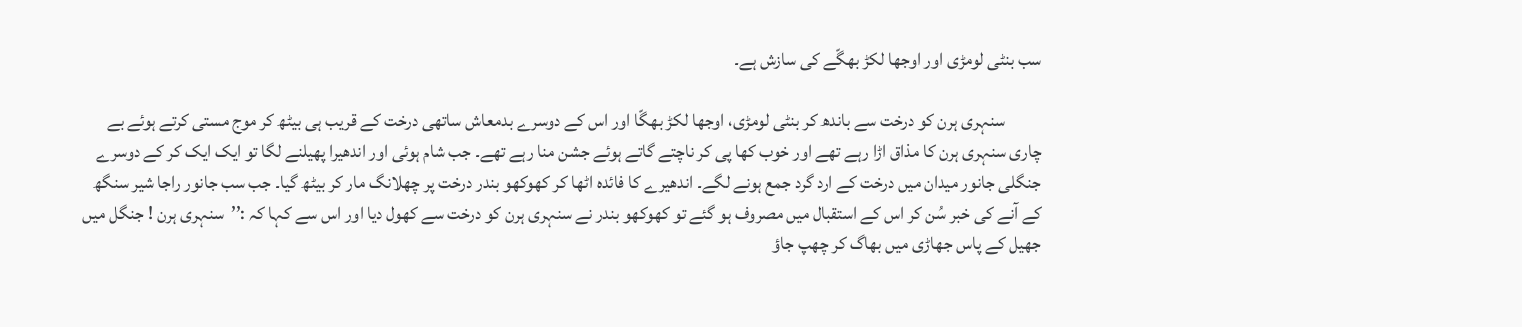سب بنٹی لومڑی اور اوجھا لکڑ بھگّے کی سازش ہے۔

          سنہری ہرن کو درخت سے باندھ کر بنٹی لومڑی، اوجھا لکڑ بھگّا اور اس کے دوسرے بدمعاش ساتھی درخت کے قریب ہی بیٹھ کر موج مستی کرتے ہوئے بے چاری سنہری ہرن کا مذاق اڑا رہے تھے اور خوب کھا پی کر ناچتے گاتے ہوئے جشن منا رہے تھے۔ جب شام ہوئی اور اندھیرا پھیلنے لگا تو ایک ایک کر کے دوسرے جنگلی جانور میدان میں درخت کے ارد گرد جمع ہونے لگے۔ اندھیرے کا فائدہ اٹھا کر کھوکھو بندر درخت پر چھلانگ مار کر بیٹھ گیا۔ جب سب جانور راجا شیر سنگھ کے آنے کی خبر سُن کر اس کے استقبال میں مصروف ہو گئے تو کھوکھو بندر نے سنہری ہرن کو درخت سے کھول دیا اور اس سے کہا کہ :’’سنہری ہرن ! جنگل میں جھیل کے پاس جھاڑی میں بھاگ کر چھپ جاؤ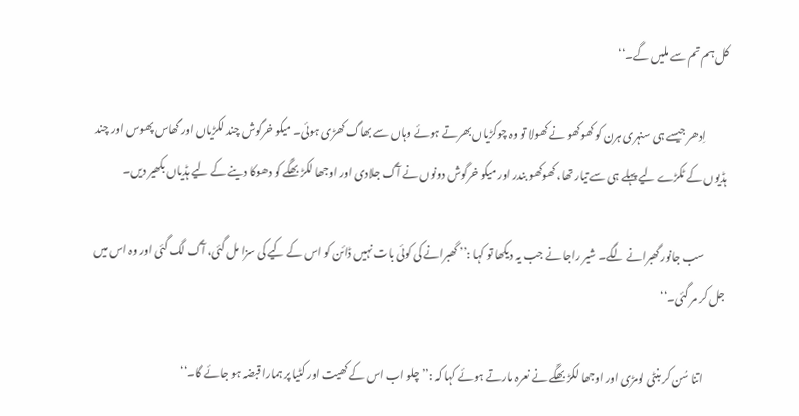کل ہم تم سے ملیں گے۔‘‘

          اِدھر جیسے ہی سنہری ہرن کو کھوکھو نے کھولا تو وہ چوکڑیاں بھرتے ہوئے وہاں سے بھاگ کھڑی ہوئی۔ میکو خرگوش چند لکڑیاں اور گھاس پھوس اور چند ہڈیوں کے ٹکڑے لیے پہلے ہی سے تیار تھا، کھوکھو بندر اور میکو خرگوش دونوں نے آگ جلادی اور اوجھا لکڑ بھگّے کو دھوکا دینے کے لیے ہڈیاں بکھیر دیں۔

          سب جانور گھبرانے لگے۔ شیر راجا نے جب یہ دیکھا تو کہا :’’ گھبرانے کی کوئی بات نہیں ڈائن کو اس کے کیے کی سزا مل گئی، آگ لگ گئی اور وہ اس میں جل کر مر گئی۔‘‘

          اتنا سُن کر بنٹی لومڑی اور اوجھا لکڑ بھگّے نے نعرہ مارتے ہوئے کہا کہ :’’ چلو اب اس کے کھیت اور کٹیا پر ہمارا قبضہ ہو جائے گا۔‘‘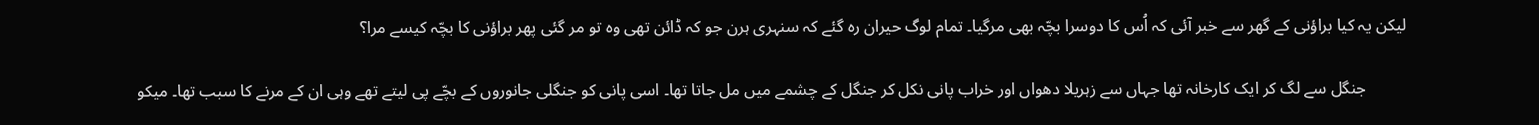لیکن یہ کیا براؤنی کے گھر سے خبر آئی کہ اُس کا دوسرا بچّہ بھی مرگیا۔ تمام لوگ حیران رہ گئے کہ سنہری ہرن جو کہ ڈائن تھی وہ تو مر گئی پھر براؤنی کا بچّہ کیسے مرا؟

          جنگل سے لگ کر ایک کارخانہ تھا جہاں سے زہریلا دھواں اور خراب پانی نکل کر جنگل کے چشمے میں مل جاتا تھا۔ اسی پانی کو جنگلی جانوروں کے بچّے پی لیتے تھے وہی ان کے مرنے کا سبب تھا۔ میکو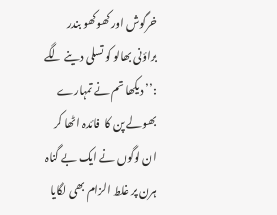خرگوش اور کھوکھو بندر براؤنی بھالو کو تسلی دینے لگے :’’ دیکھا تم نے تمہارے بھولے پن کا  فائدہ اٹھا کر ان لوگوں نے ایک بے گناہ ہرن پر غلط الزام بھی لگایا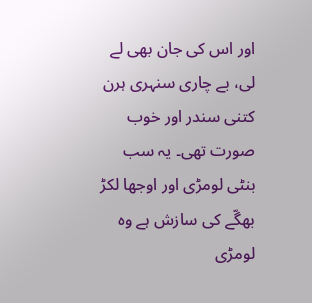اور اس کی جان بھی لے لی، بے چاری سنہری ہرن کتنی سندر اور خوب صورت تھی۔ یہ سب بنٹی لومڑی اور اوجھا لکڑ بھگّے کی سازش ہے وہ لومڑی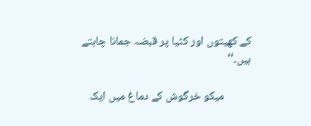کے کھیتوں اور کٹیا پر قبضہ جمانا چاہتے ہیں۔‘‘

          میکو خرگوش کے دماغ میں ایک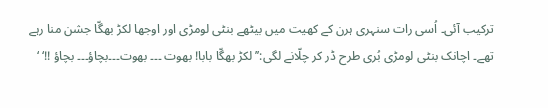ترکیب آئی۔ اُسی رات سنہری ہرن کے کھیت میں بیٹھے بنٹی لومڑی اور اوجھا لکڑ بھگّا جشن منا رہے تھے۔ اچانک بنٹی لومڑی بُری طرح ڈر کر چلّانے لگی:’’ لکڑ بھگّا بابا! بھوت ۔۔۔ بھوت۔۔۔بچاؤ۔۔۔ بچاؤ !!‘ ‘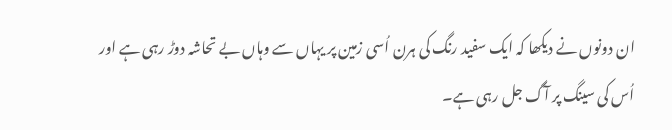ان دونوں نے دیکھا کہ ایک سفید رنگ کی ہرن اُسی زمین پر یہاں سے وہاں بے تحاشہ دوڑ رہی ہے اور اُس کی سینگ پر آگ جل رہی ہے۔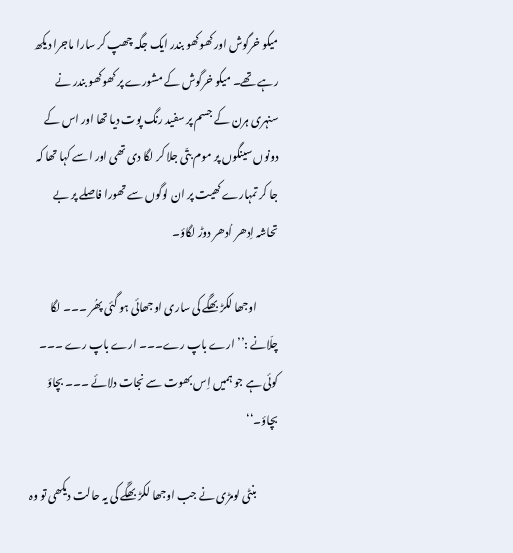میکو خرگوش اور کھوکھو بندر ایک جگہ چھپ کر سارا ماجرا دیکھ رہے تھے۔ میکو خرگوش کے مشورے پر کھوکھو بندر نے سنہری ہرن کے جسم پر سفید رنگ پوت دیا تھا اور اس کے دونوں سینگوں پر موم بتّی جلا کر لگا دی تھی اور اسے کہا تھا کہ جا کر تمہارے کھیت پر ان لوگوں سے تھورا فاصلے پر بے تحاشہ اِدھر اُدھر دوڑ لگاؤ۔

          اوجھا لکڑ بھگّے کی ساری اوجھائی ہو گئی پھُر ۔۔۔ لگا چلّانے :’’ ارے باپ رے۔۔۔ ارے باپ رے ۔۔۔ کوئی ہے جو ہمیں اِس بھوت سے نجات دلائے ۔۔۔ بچاؤ بچاؤ۔‘‘

          بنٹی لومڑی نے جب اوجھا لکڑ بھگّے کی یہ حالت دیکھی تو وہ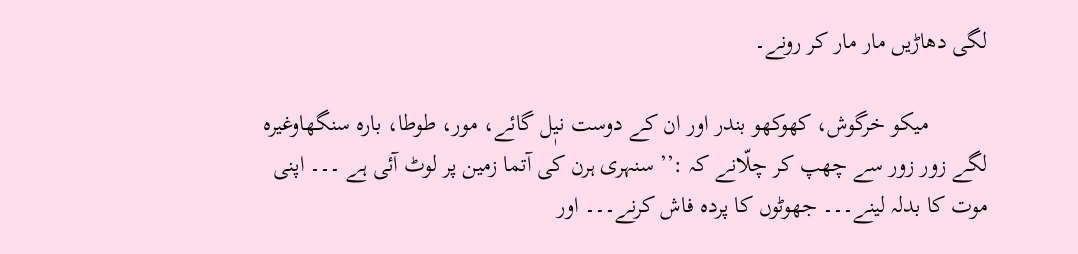لگی دھاڑیں مار مار کر رونے۔

          میکو خرگوش، کھوکھو بندر اور ان کے دوست نیٖل گائے، مور، طوطا، بارہ سنگھاوغیرہ لگے زور زور سے چھپ کر چلّانے کہ :’’ سنہری ہرن کی آتما زمین پر لوٹ آئی ہے ۔۔۔ اپنی موت کا بدلہ لینے۔۔۔ جھوٹوں کا پردہ فاش کرنے۔۔۔ اور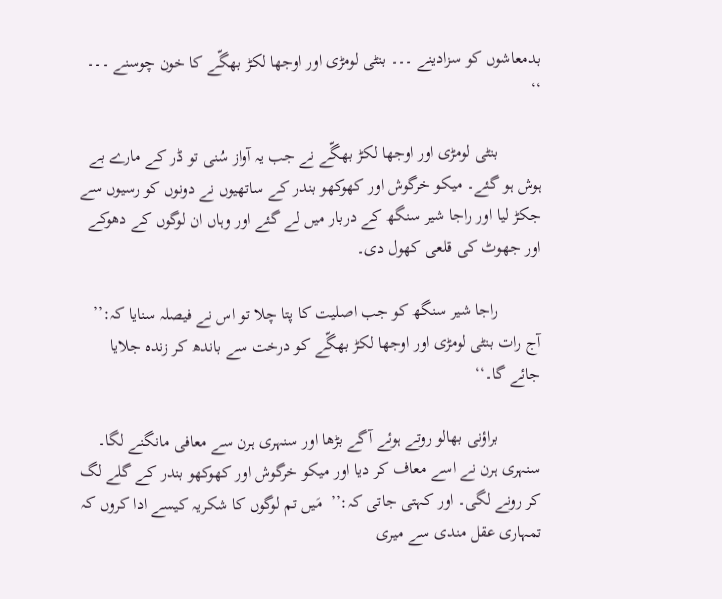بدمعاشوں کو سزادینے ۔۔۔ بنٹی لومڑی اور اوجھا لکڑ بھگّے کا خون چوسنے ۔۔۔ ‘‘

          بنٹی لومڑی اور اوجھا لکڑ بھگّے نے جب یہ آواز سُنی تو ڈر کے مارے بے ہوش ہو گئے۔ میکو خرگوش اور کھوکھو بندر کے ساتھیوں نے دونوں کو رسیوں سے جکڑ لیا اور راجا شیر سنگھ کے دربار میں لے گئے اور وہاں ان لوگوں کے دھوکے اور جھوٹ کی قلعی کھول دی۔

          راجا شیر سنگھ کو جب اصلیت کا پتا چلا تو اس نے فیصلہ سنایا کہ:’’ آج رات بنٹی لومڑی اور اوجھا لکڑ بھگّے کو درخت سے باندھ کر زندہ جلایا جائے گا۔‘‘

          براؤنی بھالو روتے ہوئے آگے بڑھا اور سنہری ہرن سے معافی مانگنے لگا۔ سنہری ہرن نے اسے معاف کر دیا اور میکو خرگوش اور کھوکھو بندر کے گلے لگ کر رونے لگی۔ اور کہتی جاتی کہ:’’  مَیں تم لوگوں کا شکریہ کیسے ادا کروں کہ تمہاری عقل مندی سے میری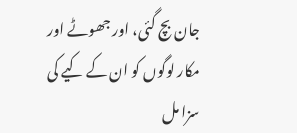جان بچ گئی، اور جھوٹے اور مکار لوگوں کو ان کے کیے کی سزا مل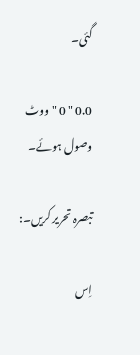گئی۔

0.0 " 0 "ووٹ وصول ہوئے۔

تبصرہ تحریر کریں۔:

اِس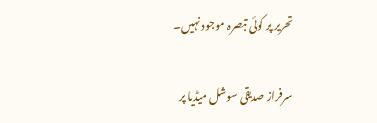تحریر پر کوئی تبصرہ موجود نہیں۔

سرفراز صدیقی سوشل میڈیا پر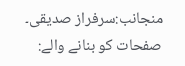منجانب:سرفراز صدیقی۔ صفحات کو بنانے والے: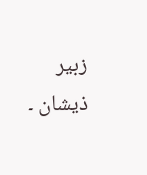زبیر ذیشان ۔